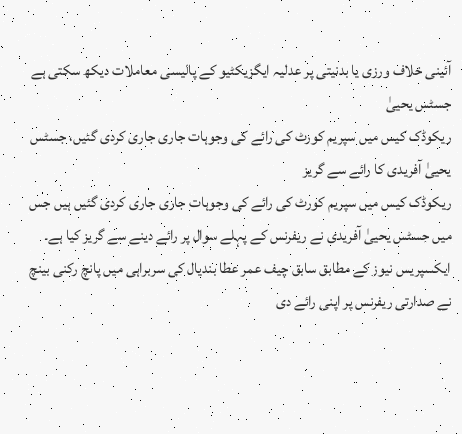آئینی خلاف ورزی یا بدنیتی پر عدلیہ ایگزیکٹیو کے پالیسی معاملات دیکھ سکتی ہے جسٹس یحییٰ
ریکوڈک کیس میں سپریم کورٹ کی رائے کی وجوہات جاری جاری کردی گئیں، جسٹس یحییٰ آفریدی کا رائے سے گریز
ریکوڈک کیس میں سپریم کورٹ کی رائے کی وجوہات جاری جاری کردی گئیں ہیں جس میں جسٹس یحییٰ آفریدی نے ریفرنس کے پہلے سوال پر رائے دینے سے گریز کیا ہے۔
ایکسپریس نیوز کے مطابق سابق چیف عمر عطا بندیال کی سربراہی میں پانچ رکنی بینچ نے صدارتی ریفرنس پر اپنی رائے دی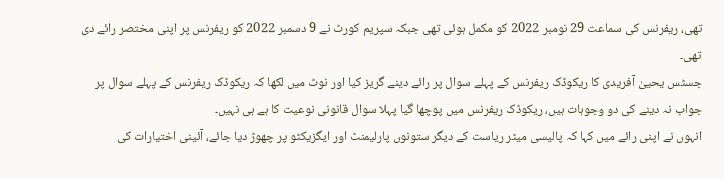تھی، ریفرنس کی سماعت 29 نومبر 2022 کو مکمل ہوئی تھی جبکہ سپریم کورٹ نے 9 دسمبر 2022 کو ریفرنس پر اپنی مختصر رائے دی تھی۔
جسٹس یحییٰ آفریدی کا ریکوڈک ریفرنس کے پہلے سوال پر رائے دینے گریز کیا اور نوٹ میں لکھا کہ ریکوڈک ریفرنس کے پہلے سوال پر جواب نہ دینے کی دو وجوہات ہیں، ریکوڈک ریفرنس میں پوچھا گیا پہلا سوال قانونی نوعیت کا ہے ہی نہیں۔
انہوں نے اپنی رائے میں کہا کہ پالیسی میٹر ریاست کے دیگر ستونوں پارلیمنٹ اور ایگزیکٹو پر چھوڑ دیا جائے، آئینی اختیارات کی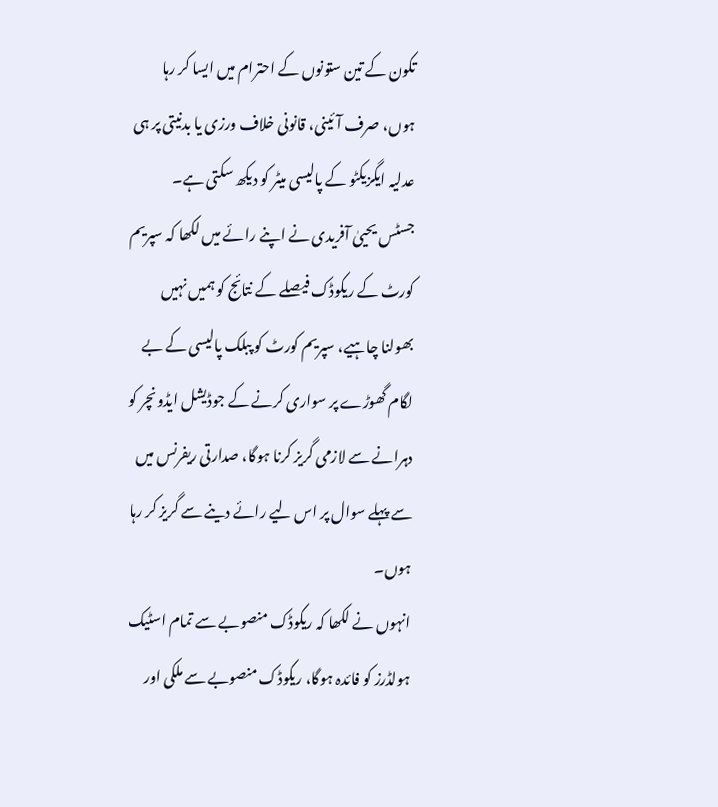تکون کے تین ستونوں کے احترام میں ایسا کر رہا ہوں، صرف آئینی، قانونی خلاف ورزی یا بدنیتی پر ہی عدلیہ ایگزیکٹو کے پالیسی میٹر کو دیکھ سکتی ہے۔
جسٹس یحییٰ آفریدی نے اپنے رائے میں لکھا کہ سپریم کورٹ کے ریکوڈک فیصلے کے نتائج کو ہمیں نہیں بھولنا چاہیے، سپریم کورٹ کو پبلک پالیسی کے بے لگام گھوڑے پر سواری کرنے کے جوڈیشل ایڈونچر کو دہرانے سے لازمی گریز کرنا ہوگا، صدارتی ریفرنس میں سے پہلے سوال پر اس لیے رائے دینے سے گریز کر رہا ہوں۔
انہوں نے لکھا کہ ریکوڈک منصوبے سے تمام اسٹیک ہولڈرز کو فائدہ ہوگا، ریکوڈک منصوبے سے ملکی اور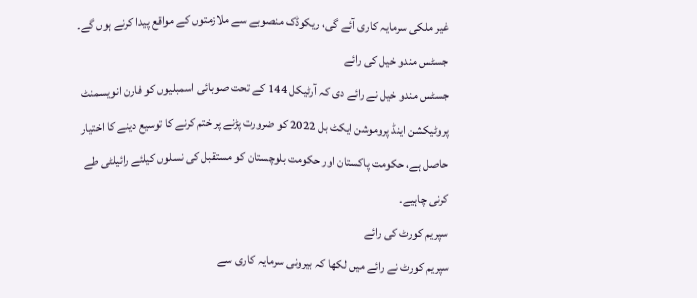غیر ملکی سرمایہ کاری آئے گی، ریکوڈک منصوبے سے ملازمتوں کے مواقع پیدا کرنے ہوں گے۔
جسٹس مندو خیل کی رائے
جسٹس مندو خیل نے رائے دی کہ آرٹیکل 144 کے تحت صوبائی اسمبلیوں کو فارن انویسمنٹ پروٹیکشن اینڈ پروموشن ایکٹ بل 2022 کو ضرورت پڑنے پر ختم کرنے کا توسیع دینے کا اختیار حاصل ہے، حکومت پاکستان اور حکومت بلوچستان کو مستقبل کی نسلوں کیلئے رائیلٹی طے کرنی چاہیے۔
سپریم کورٹ کی رائے
سپریم کورٹ نے رائے میں لکھا کہ بیرونی سرمایہ کاری سے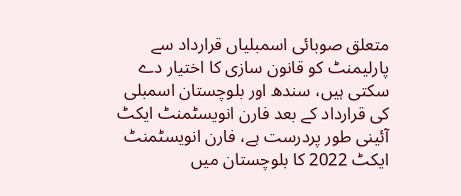متعلق صوبائی اسمبلیاں قرارداد سے پارلیمنٹ کو قانون سازی کا اختیار دے سکتی ہیں، سندھ اور بلوچستان اسمبلی کی قرارداد کے بعد فارن انویسٹمنٹ ایکٹ آئینی طور پردرست ہے، فارن انویسٹمنٹ ایکٹ 2022 کا بلوچستان میں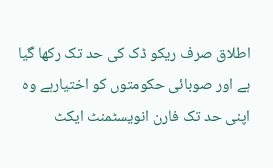اطلاق صرف ریکو ڈک کی حد تک رکھا گیا ہے اور صوبائی حکومتوں کو اختیارہے وہ اپنی حد تک فارن انویسٹمنٹ ایکٹ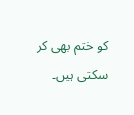کو ختم بھی کر سکتی ہیں۔